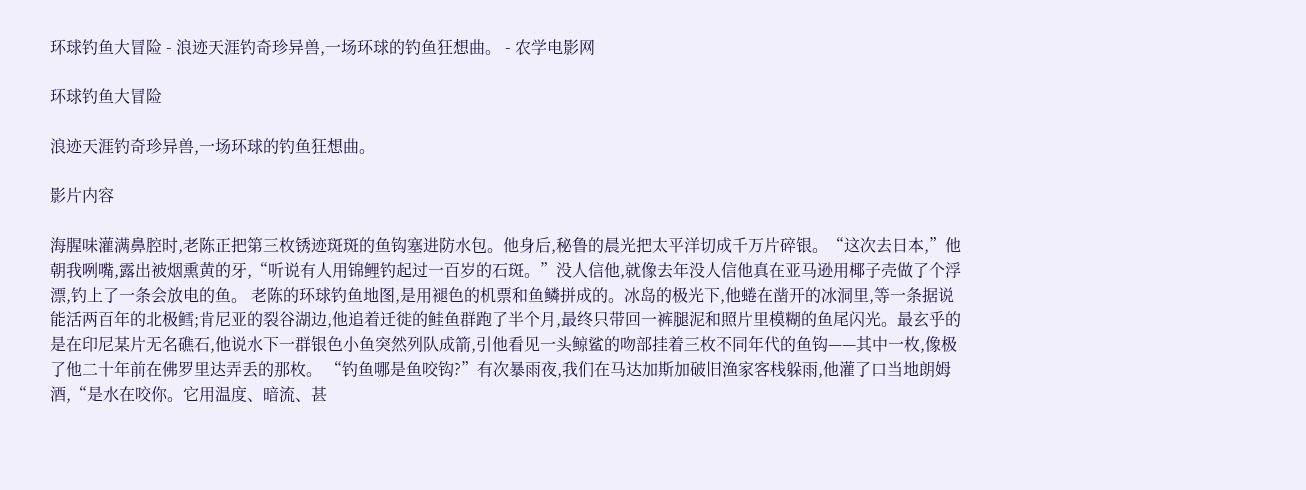环球钓鱼大冒险 - 浪迹天涯钓奇珍异兽,一场环球的钓鱼狂想曲。 - 农学电影网

环球钓鱼大冒险

浪迹天涯钓奇珍异兽,一场环球的钓鱼狂想曲。

影片内容

海腥味灌满鼻腔时,老陈正把第三枚锈迹斑斑的鱼钩塞进防水包。他身后,秘鲁的晨光把太平洋切成千万片碎银。“这次去日本,”他朝我咧嘴,露出被烟熏黄的牙,“听说有人用锦鲤钓起过一百岁的石斑。”没人信他,就像去年没人信他真在亚马逊用椰子壳做了个浮漂,钓上了一条会放电的鱼。 老陈的环球钓鱼地图,是用褪色的机票和鱼鳞拼成的。冰岛的极光下,他蜷在凿开的冰洞里,等一条据说能活两百年的北极鳕;肯尼亚的裂谷湖边,他追着迁徙的鲑鱼群跑了半个月,最终只带回一裤腿泥和照片里模糊的鱼尾闪光。最玄乎的是在印尼某片无名礁石,他说水下一群银色小鱼突然列队成箭,引他看见一头鲸鲨的吻部挂着三枚不同年代的鱼钩——其中一枚,像极了他二十年前在佛罗里达弄丢的那枚。 “钓鱼哪是鱼咬钩?”有次暴雨夜,我们在马达加斯加破旧渔家客栈躲雨,他灌了口当地朗姆酒,“是水在咬你。它用温度、暗流、甚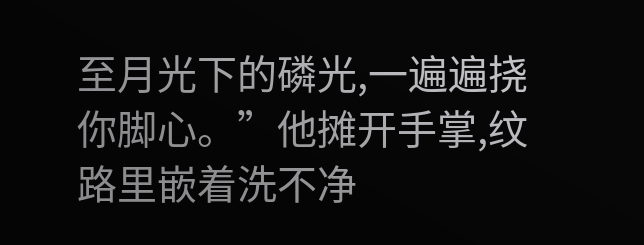至月光下的磷光,一遍遍挠你脚心。”他摊开手掌,纹路里嵌着洗不净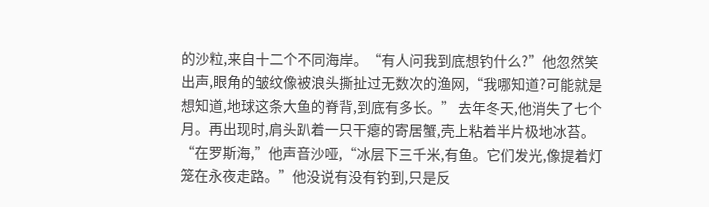的沙粒,来自十二个不同海岸。“有人问我到底想钓什么?”他忽然笑出声,眼角的皱纹像被浪头撕扯过无数次的渔网,“我哪知道?可能就是想知道,地球这条大鱼的脊背,到底有多长。” 去年冬天,他消失了七个月。再出现时,肩头趴着一只干瘪的寄居蟹,壳上粘着半片极地冰苔。“在罗斯海,”他声音沙哑,“冰层下三千米,有鱼。它们发光,像提着灯笼在永夜走路。”他没说有没有钓到,只是反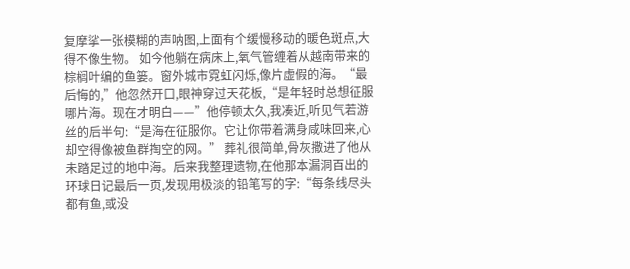复摩挲一张模糊的声呐图,上面有个缓慢移动的暖色斑点,大得不像生物。 如今他躺在病床上,氧气管缠着从越南带来的棕榈叶编的鱼篓。窗外城市霓虹闪烁,像片虚假的海。“最后悔的,”他忽然开口,眼神穿过天花板,“是年轻时总想征服哪片海。现在才明白——”他停顿太久,我凑近,听见气若游丝的后半句:“是海在征服你。它让你带着满身咸味回来,心却空得像被鱼群掏空的网。” 葬礼很简单,骨灰撒进了他从未踏足过的地中海。后来我整理遗物,在他那本漏洞百出的环球日记最后一页,发现用极淡的铅笔写的字:“每条线尽头都有鱼,或没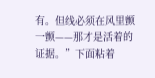有。但线必须在风里颤一颤——那才是活着的证据。”下面粘着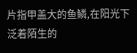片指甲盖大的鱼鳞,在阳光下泛着陌生的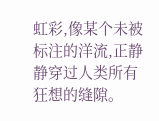虹彩,像某个未被标注的洋流,正静静穿过人类所有狂想的缝隙。